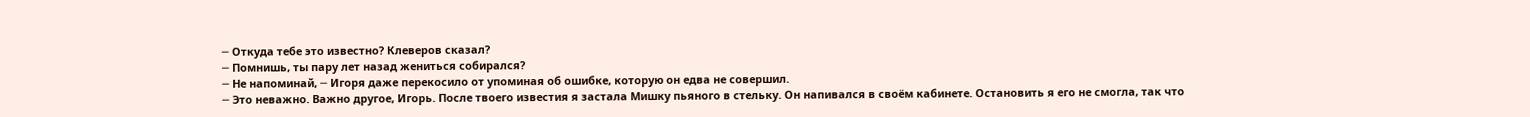─ Откуда тебе это известно? Клеверов сказал?
─ Помнишь, ты пару лет назад жениться собирался?
─ Не напоминай, ─ Игоря даже перекосило от упоминая об ошибке, которую он едва не совершил.
─ Это неважно. Важно другое, Игорь. После твоего известия я застала Мишку пьяного в стельку. Он напивался в своём кабинете. Остановить я его не смогла, так что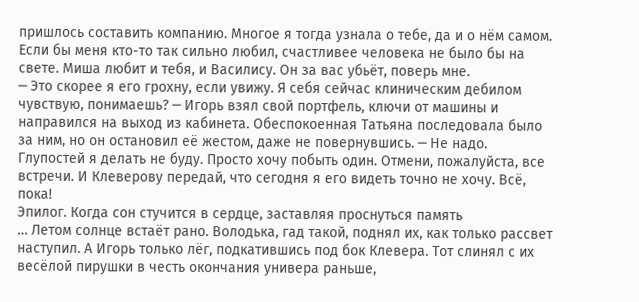пришлось составить компанию. Многое я тогда узнала о тебе, да и о нём самом. Если бы меня кто-то так сильно любил, счастливее человека не было бы на свете. Миша любит и тебя, и Василису. Он за вас убьёт, поверь мне.
─ Это скорее я его грохну, если увижу. Я себя сейчас клиническим дебилом чувствую, понимаешь? ─ Игорь взял свой портфель, ключи от машины и направился на выход из кабинета. Обеспокоенная Татьяна последовала было за ним, но он остановил её жестом, даже не повернувшись. ─ Не надо. Глупостей я делать не буду. Просто хочу побыть один. Отмени, пожалуйста, все встречи. И Клеверову передай, что сегодня я его видеть точно не хочу. Всё, пока!
Эпилог. Когда сон стучится в сердце, заставляя проснуться память
… Летом солнце встаёт рано. Володька, гад такой, поднял их, как только рассвет наступил. А Игорь только лёг, подкатившись под бок Клевера. Тот слинял с их весёлой пирушки в честь окончания универа раньше,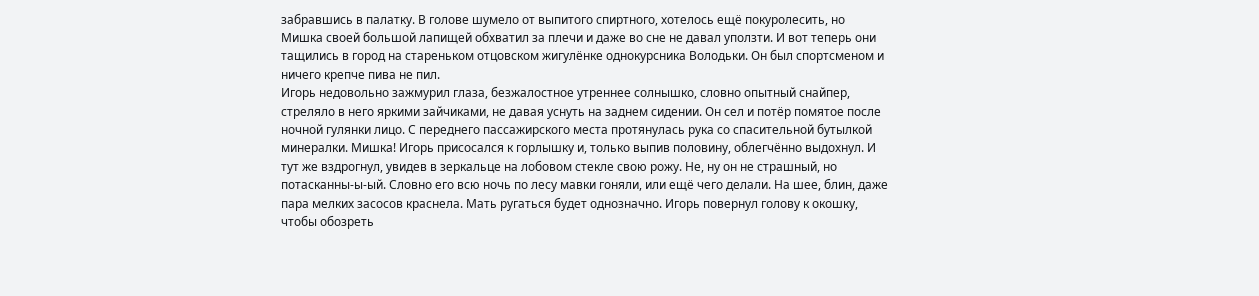забравшись в палатку. В голове шумело от выпитого спиртного, хотелось ещё покуролесить, но Мишка своей большой лапищей обхватил за плечи и даже во сне не давал уползти. И вот теперь они тащились в город на стареньком отцовском жигулёнке однокурсника Володьки. Он был спортсменом и ничего крепче пива не пил.
Игорь недовольно зажмурил глаза, безжалостное утреннее солнышко, словно опытный снайпер, стреляло в него яркими зайчиками, не давая уснуть на заднем сидении. Он сел и потёр помятое после ночной гулянки лицо. С переднего пассажирского места протянулась рука со спасительной бутылкой минералки. Мишка! Игорь присосался к горлышку и, только выпив половину, облегчённо выдохнул. И тут же вздрогнул, увидев в зеркальце на лобовом стекле свою рожу. Не, ну он не страшный, но потасканны-ы-ый. Словно его всю ночь по лесу мавки гоняли, или ещё чего делали. На шее, блин, даже пара мелких засосов краснела. Мать ругаться будет однозначно. Игорь повернул голову к окошку, чтобы обозреть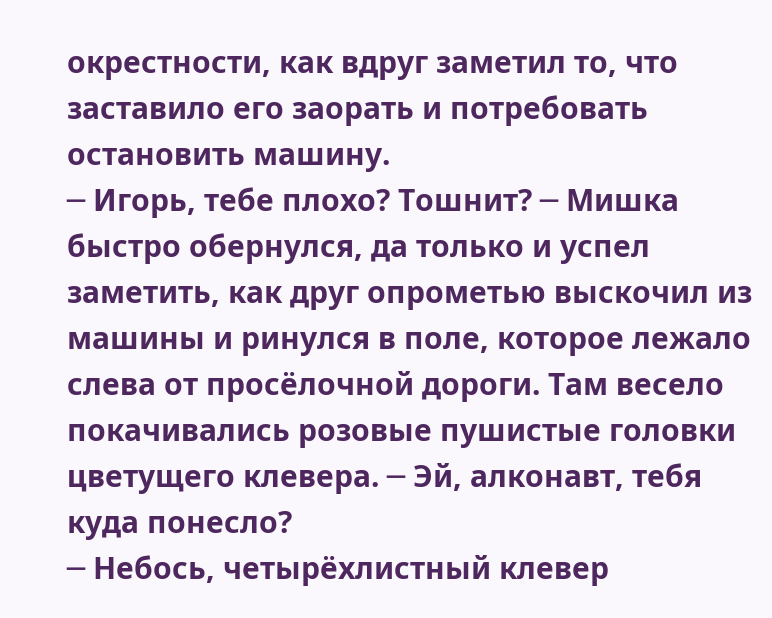окрестности, как вдруг заметил то, что заставило его заорать и потребовать остановить машину.
─ Игорь, тебе плохо? Тошнит? ─ Мишка быстро обернулся, да только и успел заметить, как друг опрометью выскочил из машины и ринулся в поле, которое лежало слева от просёлочной дороги. Там весело покачивались розовые пушистые головки цветущего клевера. ─ Эй, алконавт, тебя куда понесло?
─ Небось, четырёхлистный клевер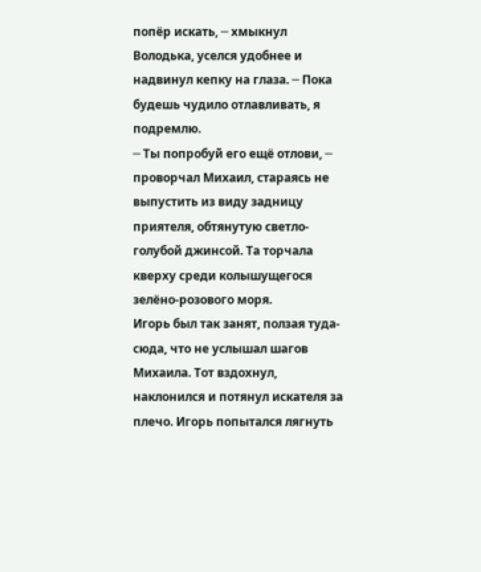попёр искать, ─ хмыкнул Володька, уселся удобнее и надвинул кепку на глаза. ─ Пока будешь чудило отлавливать, я подремлю.
─ Ты попробуй его ещё отлови, ─ проворчал Михаил, стараясь не выпустить из виду задницу приятеля, обтянутую светло-голубой джинсой. Та торчала кверху среди колышущегося зелёно-розового моря.
Игорь был так занят, ползая туда-сюда, что не услышал шагов Михаила. Тот вздохнул, наклонился и потянул искателя за плечо. Игорь попытался лягнуть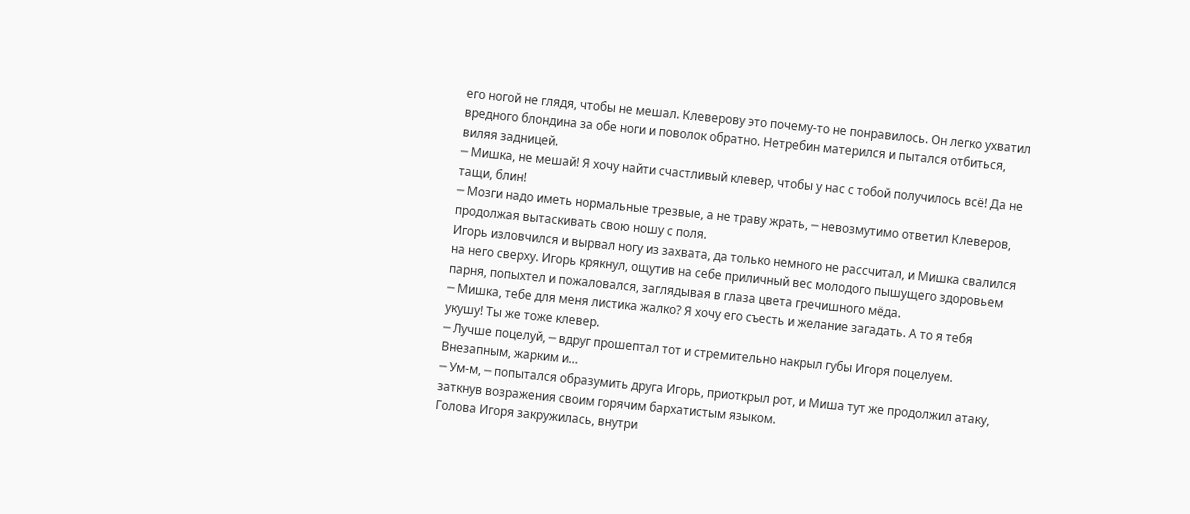его ногой не глядя, чтобы не мешал. Клеверову это почему-то не понравилось. Он легко ухватил вредного блондина за обе ноги и поволок обратно. Нетребин матерился и пытался отбиться, виляя задницей.
─ Мишка, не мешай! Я хочу найти счастливый клевер, чтобы у нас с тобой получилось всё! Да не тащи, блин!
─ Мозги надо иметь нормальные трезвые, а не траву жрать, ─ невозмутимо ответил Клеверов, продолжая вытаскивать свою ношу с поля.
Игорь изловчился и вырвал ногу из захвата, да только немного не рассчитал, и Мишка свалился на него сверху. Игорь крякнул, ощутив на себе приличный вес молодого пышущего здоровьем парня, попыхтел и пожаловался, заглядывая в глаза цвета гречишного мёда.
─ Мишка, тебе для меня листика жалко? Я хочу его съесть и желание загадать. А то я тебя укушу! Ты же тоже клевер.
─ Лучше поцелуй, ─ вдруг прошептал тот и стремительно накрыл губы Игоря поцелуем. Внезапным, жарким и…
─ Ум-м, ─ попытался образумить друга Игорь, приоткрыл рот, и Миша тут же продолжил атаку, заткнув возражения своим горячим бархатистым языком.
Голова Игоря закружилась, внутри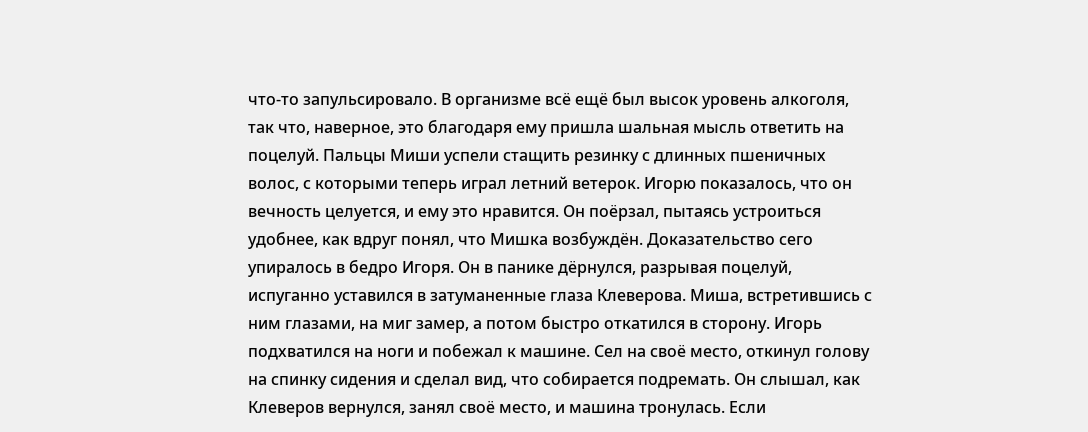что-то запульсировало. В организме всё ещё был высок уровень алкоголя, так что, наверное, это благодаря ему пришла шальная мысль ответить на поцелуй. Пальцы Миши успели стащить резинку с длинных пшеничных волос, с которыми теперь играл летний ветерок. Игорю показалось, что он вечность целуется, и ему это нравится. Он поёрзал, пытаясь устроиться удобнее, как вдруг понял, что Мишка возбуждён. Доказательство сего упиралось в бедро Игоря. Он в панике дёрнулся, разрывая поцелуй, испуганно уставился в затуманенные глаза Клеверова. Миша, встретившись с ним глазами, на миг замер, а потом быстро откатился в сторону. Игорь подхватился на ноги и побежал к машине. Сел на своё место, откинул голову на спинку сидения и сделал вид, что собирается подремать. Он слышал, как Клеверов вернулся, занял своё место, и машина тронулась. Если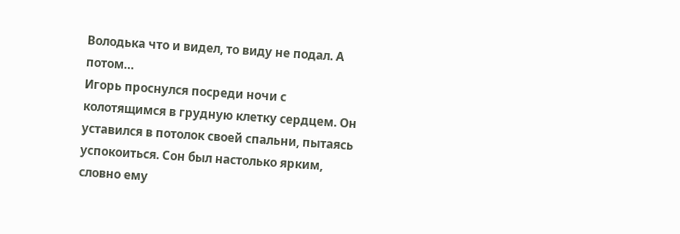Володька что и видел, то виду не подал. А потом…
Игорь проснулся посреди ночи с колотящимся в грудную клетку сердцем. Он уставился в потолок своей спальни, пытаясь успокоиться. Сон был настолько ярким, словно ему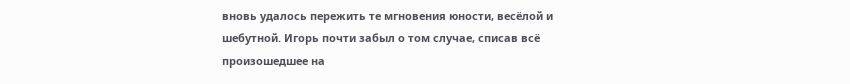вновь удалось пережить те мгновения юности, весёлой и шебутной. Игорь почти забыл о том случае, списав всё произошедшее на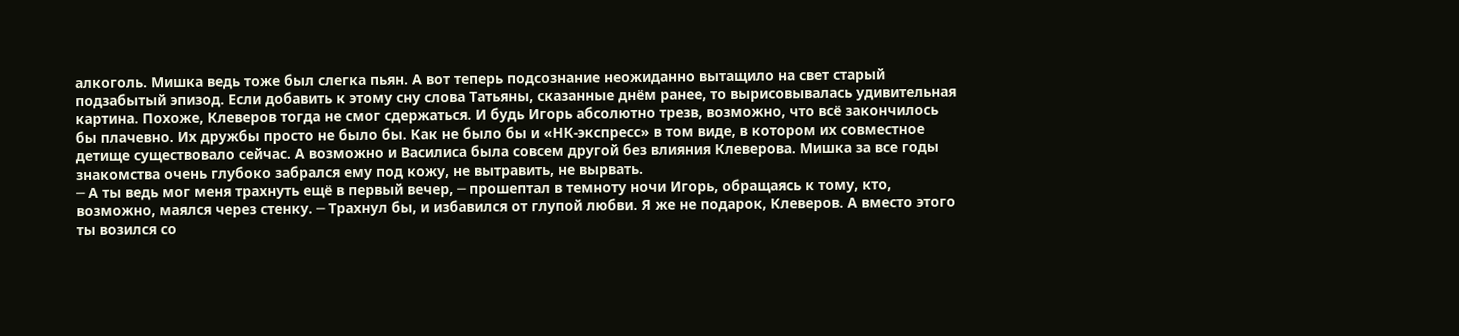алкоголь. Мишка ведь тоже был слегка пьян. А вот теперь подсознание неожиданно вытащило на свет старый подзабытый эпизод. Если добавить к этому сну слова Татьяны, сказанные днём ранее, то вырисовывалась удивительная картина. Похоже, Клеверов тогда не смог сдержаться. И будь Игорь абсолютно трезв, возможно, что всё закончилось бы плачевно. Их дружбы просто не было бы. Как не было бы и «НК-экспресс» в том виде, в котором их совместное детище существовало сейчас. А возможно и Василиса была совсем другой без влияния Клеверова. Мишка за все годы знакомства очень глубоко забрался ему под кожу, не вытравить, не вырвать.
─ А ты ведь мог меня трахнуть ещё в первый вечер, ─ прошептал в темноту ночи Игорь, обращаясь к тому, кто, возможно, маялся через стенку. ─ Трахнул бы, и избавился от глупой любви. Я же не подарок, Клеверов. А вместо этого ты возился со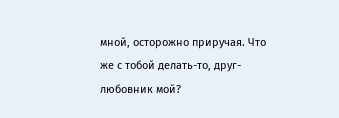мной, осторожно приручая. Что же с тобой делать-то, друг-любовник мой?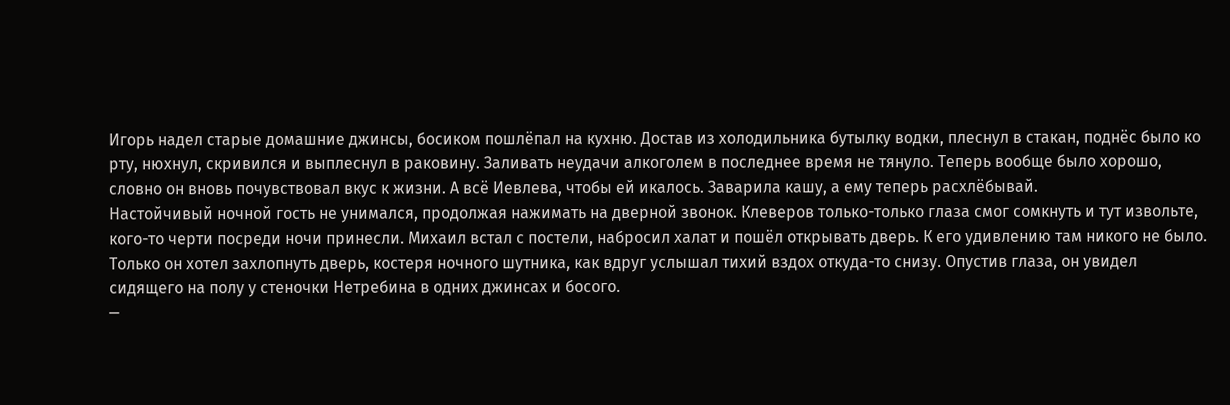Игорь надел старые домашние джинсы, босиком пошлёпал на кухню. Достав из холодильника бутылку водки, плеснул в стакан, поднёс было ко рту, нюхнул, скривился и выплеснул в раковину. Заливать неудачи алкоголем в последнее время не тянуло. Теперь вообще было хорошо, словно он вновь почувствовал вкус к жизни. А всё Иевлева, чтобы ей икалось. Заварила кашу, а ему теперь расхлёбывай.
Настойчивый ночной гость не унимался, продолжая нажимать на дверной звонок. Клеверов только-только глаза смог сомкнуть и тут извольте, кого-то черти посреди ночи принесли. Михаил встал с постели, набросил халат и пошёл открывать дверь. К его удивлению там никого не было. Только он хотел захлопнуть дверь, костеря ночного шутника, как вдруг услышал тихий вздох откуда-то снизу. Опустив глаза, он увидел сидящего на полу у стеночки Нетребина в одних джинсах и босого.
─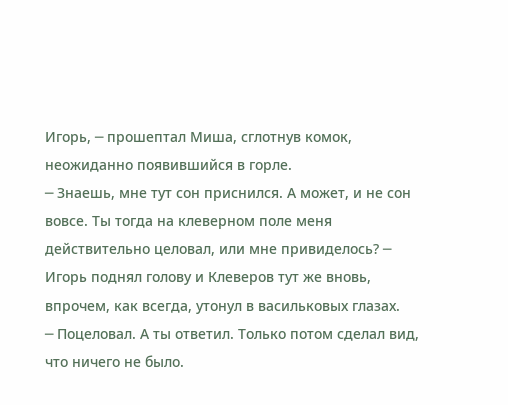Игорь, ─ прошептал Миша, сглотнув комок, неожиданно появившийся в горле.
─ Знаешь, мне тут сон приснился. А может, и не сон вовсе. Ты тогда на клеверном поле меня действительно целовал, или мне привиделось? ─ Игорь поднял голову и Клеверов тут же вновь, впрочем, как всегда, утонул в васильковых глазах.
─ Поцеловал. А ты ответил. Только потом сделал вид, что ничего не было.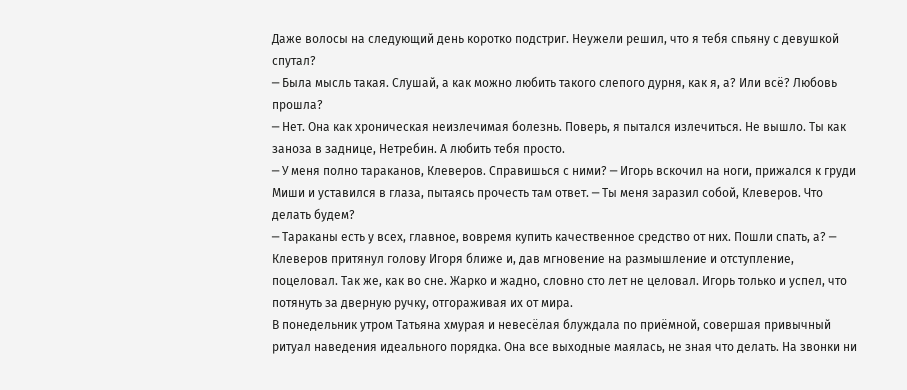Даже волосы на следующий день коротко подстриг. Неужели решил, что я тебя спьяну с девушкой спутал?
─ Была мысль такая. Слушай, а как можно любить такого слепого дурня, как я, а? Или всё? Любовь прошла?
─ Нет. Она как хроническая неизлечимая болезнь. Поверь, я пытался излечиться. Не вышло. Ты как заноза в заднице, Нетребин. А любить тебя просто.
─ У меня полно тараканов, Клеверов. Справишься с ними? ─ Игорь вскочил на ноги, прижался к груди Миши и уставился в глаза, пытаясь прочесть там ответ. ─ Ты меня заразил собой, Клеверов. Что делать будем?
─ Тараканы есть у всех, главное, вовремя купить качественное средство от них. Пошли спать, а? ─ Клеверов притянул голову Игоря ближе и, дав мгновение на размышление и отступление, поцеловал. Так же, как во сне. Жарко и жадно, словно сто лет не целовал. Игорь только и успел, что потянуть за дверную ручку, отгораживая их от мира.
В понедельник утром Татьяна хмурая и невесёлая блуждала по приёмной, совершая привычный ритуал наведения идеального порядка. Она все выходные маялась, не зная что делать. На звонки ни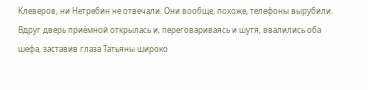Клеверов, ни Нетребин не отвечали. Они вообще, похоже, телефоны вырубили. Вдруг дверь приёмной открылась и, переговариваясь и шутя, ввалились оба шефа, заставив глаза Татьяны широко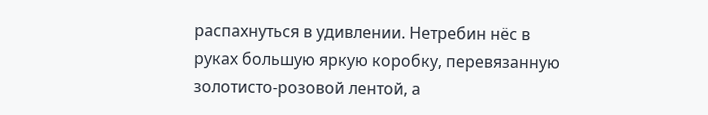распахнуться в удивлении. Нетребин нёс в руках большую яркую коробку, перевязанную золотисто-розовой лентой, а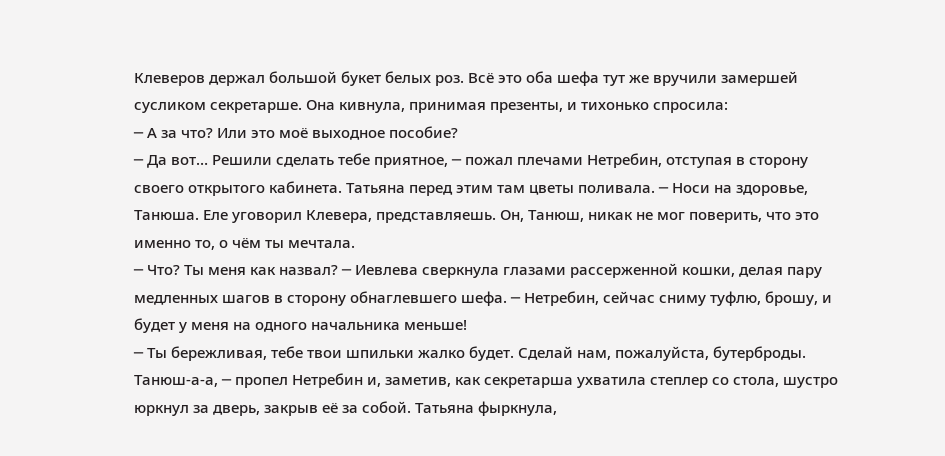Клеверов держал большой букет белых роз. Всё это оба шефа тут же вручили замершей сусликом секретарше. Она кивнула, принимая презенты, и тихонько спросила:
─ А за что? Или это моё выходное пособие?
─ Да вот… Решили сделать тебе приятное, ─ пожал плечами Нетребин, отступая в сторону своего открытого кабинета. Татьяна перед этим там цветы поливала. ─ Носи на здоровье, Танюша. Еле уговорил Клевера, представляешь. Он, Танюш, никак не мог поверить, что это именно то, о чём ты мечтала.
─ Что? Ты меня как назвал? ─ Иевлева сверкнула глазами рассерженной кошки, делая пару медленных шагов в сторону обнаглевшего шефа. ─ Нетребин, сейчас сниму туфлю, брошу, и будет у меня на одного начальника меньше!
─ Ты бережливая, тебе твои шпильки жалко будет. Сделай нам, пожалуйста, бутерброды. Танюш-а-а, ─ пропел Нетребин и, заметив, как секретарша ухватила степлер со стола, шустро юркнул за дверь, закрыв её за собой. Татьяна фыркнула,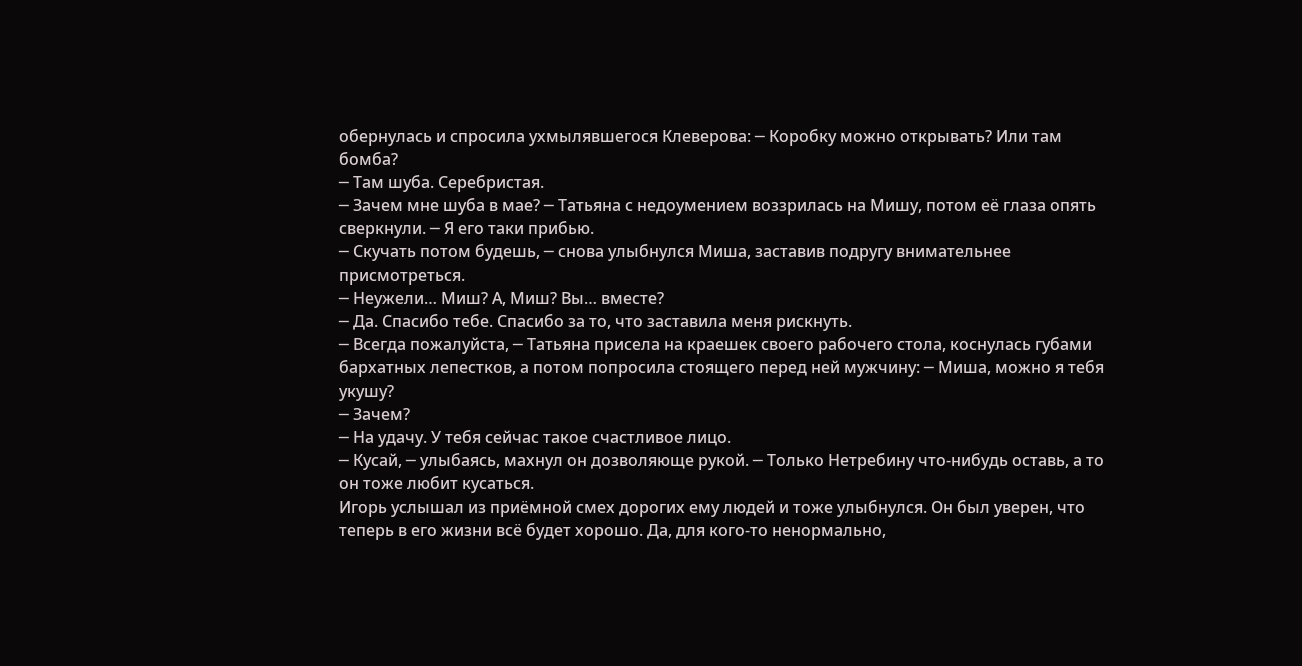обернулась и спросила ухмылявшегося Клеверова: ─ Коробку можно открывать? Или там бомба?
─ Там шуба. Серебристая.
─ Зачем мне шуба в мае? ─ Татьяна с недоумением воззрилась на Мишу, потом её глаза опять сверкнули. ─ Я его таки прибью.
─ Скучать потом будешь, ─ снова улыбнулся Миша, заставив подругу внимательнее присмотреться.
─ Неужели… Миш? А, Миш? Вы… вместе?
─ Да. Спасибо тебе. Спасибо за то, что заставила меня рискнуть.
─ Всегда пожалуйста, ─ Татьяна присела на краешек своего рабочего стола, коснулась губами бархатных лепестков, а потом попросила стоящего перед ней мужчину: ─ Миша, можно я тебя укушу?
─ Зачем?
─ На удачу. У тебя сейчас такое счастливое лицо.
─ Кусай, ─ улыбаясь, махнул он дозволяюще рукой. ─ Только Нетребину что-нибудь оставь, а то он тоже любит кусаться.
Игорь услышал из приёмной смех дорогих ему людей и тоже улыбнулся. Он был уверен, что теперь в его жизни всё будет хорошо. Да, для кого-то ненормально,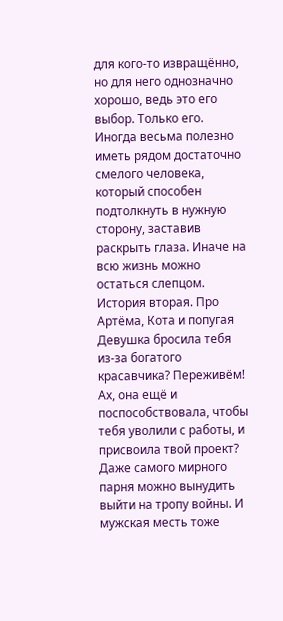для кого-то извращённо, но для него однозначно хорошо, ведь это его выбор. Только его. Иногда весьма полезно иметь рядом достаточно смелого человека, который способен подтолкнуть в нужную сторону, заставив раскрыть глаза. Иначе на всю жизнь можно остаться слепцом.
История вторая. Про Артёма, Кота и попугая
Девушка бросила тебя из-за богатого красавчика? Переживём! Ах, она ещё и поспособствовала, чтобы тебя уволили с работы, и присвоила твой проект? Даже самого мирного парня можно вынудить выйти на тропу войны. И мужская месть тоже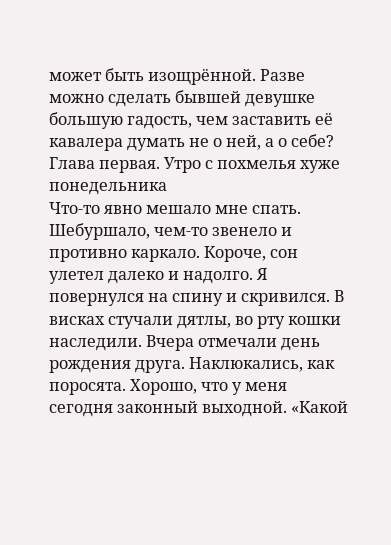может быть изощрённой. Разве можно сделать бывшей девушке большую гадость, чем заставить её кавалера думать не о ней, а о себе?
Глава первая. Утро с похмелья хуже понедельника
Что-то явно мешало мне спать. Шебуршало, чем-то звенело и противно каркало. Короче, сон улетел далеко и надолго. Я повернулся на спину и скривился. В висках стучали дятлы, во рту кошки наследили. Вчера отмечали день рождения друга. Наклюкались, как поросята. Хорошо, что у меня сегодня законный выходной. «Какой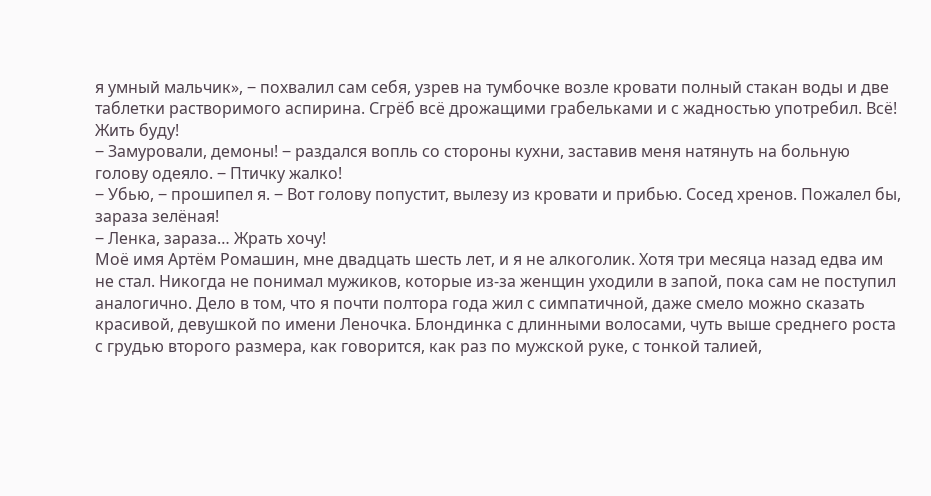я умный мальчик», ‒ похвалил сам себя, узрев на тумбочке возле кровати полный стакан воды и две таблетки растворимого аспирина. Сгрёб всё дрожащими грабельками и с жадностью употребил. Всё! Жить буду!
‒ Замуровали, демоны! ‒ раздался вопль со стороны кухни, заставив меня натянуть на больную голову одеяло. ‒ Птичку жалко!
‒ Убью, ‒ прошипел я. ‒ Вот голову попустит, вылезу из кровати и прибью. Сосед хренов. Пожалел бы, зараза зелёная!
‒ Ленка, зараза… Жрать хочу!
Моё имя Артём Ромашин, мне двадцать шесть лет, и я не алкоголик. Хотя три месяца назад едва им не стал. Никогда не понимал мужиков, которые из-за женщин уходили в запой, пока сам не поступил аналогично. Дело в том, что я почти полтора года жил с симпатичной, даже смело можно сказать красивой, девушкой по имени Леночка. Блондинка с длинными волосами, чуть выше среднего роста с грудью второго размера, как говорится, как раз по мужской руке, с тонкой талией,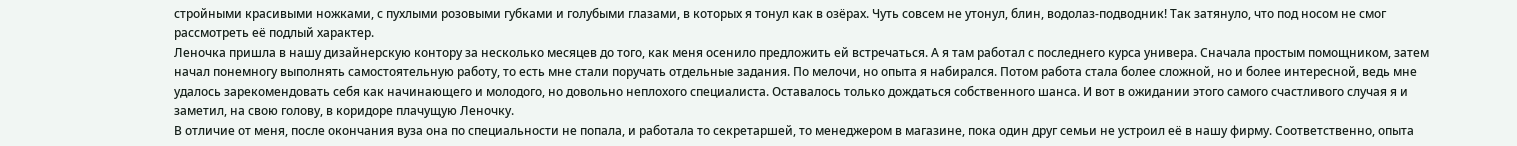стройными красивыми ножками, с пухлыми розовыми губками и голубыми глазами, в которых я тонул как в озёрах. Чуть совсем не утонул, блин, водолаз-подводник! Так затянуло, что под носом не смог рассмотреть её подлый характер.
Леночка пришла в нашу дизайнерскую контору за несколько месяцев до того, как меня осенило предложить ей встречаться. А я там работал с последнего курса универа. Сначала простым помощником, затем начал понемногу выполнять самостоятельную работу, то есть мне стали поручать отдельные задания. По мелочи, но опыта я набирался. Потом работа стала более сложной, но и более интересной, ведь мне удалось зарекомендовать себя как начинающего и молодого, но довольно неплохого специалиста. Оставалось только дождаться собственного шанса. И вот в ожидании этого самого счастливого случая я и заметил, на свою голову, в коридоре плачущую Леночку.
В отличие от меня, после окончания вуза она по специальности не попала, и работала то секретаршей, то менеджером в магазине, пока один друг семьи не устроил её в нашу фирму. Соответственно, опыта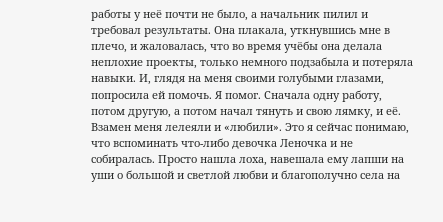работы у неё почти не было, а начальник пилил и требовал результаты. Она плакала, уткнувшись мне в плечо, и жаловалась, что во время учёбы она делала неплохие проекты, только немного подзабыла и потеряла навыки. И, глядя на меня своими голубыми глазами, попросила ей помочь. Я помог. Сначала одну работу, потом другую, а потом начал тянуть и свою лямку, и её. Взамен меня лелеяли и «любили». Это я сейчас понимаю, что вспоминать что-либо девочка Леночка и не собиралась. Просто нашла лоха, навешала ему лапши на уши о большой и светлой любви и благополучно села на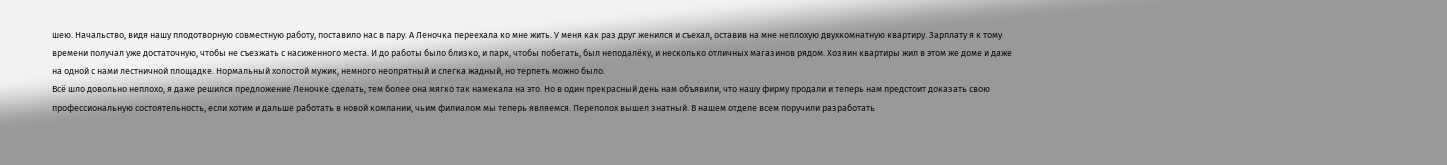шею. Начальство, видя нашу плодотворную совместную работу, поставило нас в пару. А Леночка переехала ко мне жить. У меня как раз друг женился и съехал, оставив на мне неплохую двухкомнатную квартиру. Зарплату я к тому времени получал уже достаточную, чтобы не съезжать с насиженного места. И до работы было близко, и парк, чтобы побегать, был неподалёку, и несколько отличных магазинов рядом. Хозяин квартиры жил в этом же доме и даже на одной с нами лестничной площадке. Нормальный холостой мужик, немного неопрятный и слегка жадный, но терпеть можно было.
Всё шло довольно неплохо, я даже решился предложение Леночке сделать, тем более она мягко так намекала на это. Но в один прекрасный день нам объявили, что нашу фирму продали и теперь нам предстоит доказать свою профессиональную состоятельность, если хотим и дальше работать в новой компании, чьим филиалом мы теперь являемся. Переполох вышел знатный. В нашем отделе всем поручили разработать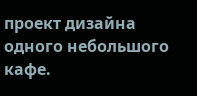проект дизайна одного небольшого кафе.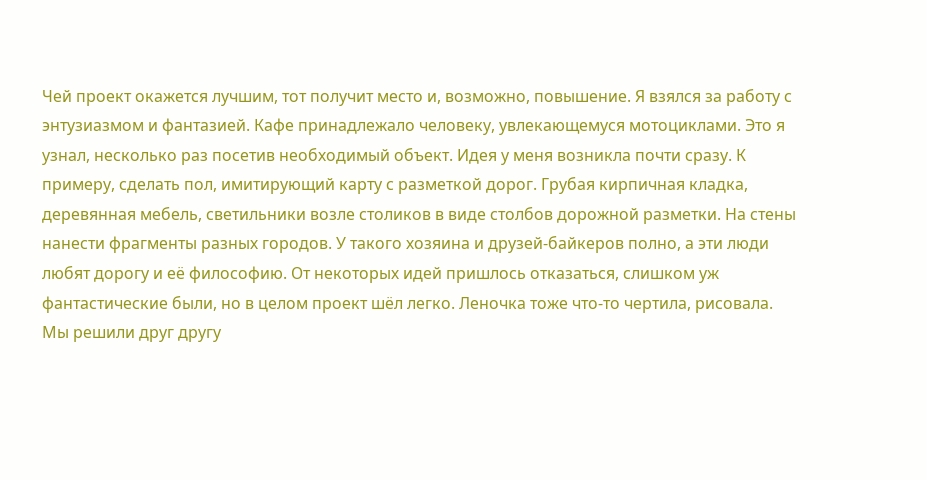Чей проект окажется лучшим, тот получит место и, возможно, повышение. Я взялся за работу с энтузиазмом и фантазией. Кафе принадлежало человеку, увлекающемуся мотоциклами. Это я узнал, несколько раз посетив необходимый объект. Идея у меня возникла почти сразу. К примеру, сделать пол, имитирующий карту с разметкой дорог. Грубая кирпичная кладка, деревянная мебель, светильники возле столиков в виде столбов дорожной разметки. На стены нанести фрагменты разных городов. У такого хозяина и друзей-байкеров полно, а эти люди любят дорогу и её философию. От некоторых идей пришлось отказаться, слишком уж фантастические были, но в целом проект шёл легко. Леночка тоже что-то чертила, рисовала. Мы решили друг другу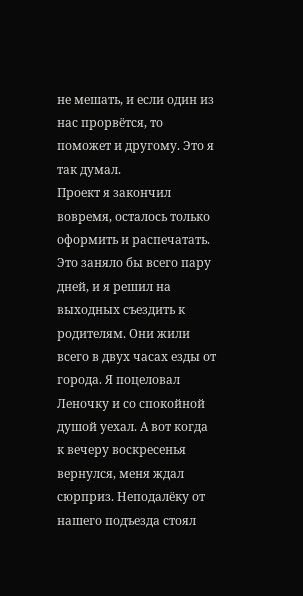не мешать, и если один из нас прорвётся, то поможет и другому. Это я так думал.
Проект я закончил вовремя, осталось только оформить и распечатать. Это заняло бы всего пару дней, и я решил на выходных съездить к родителям. Они жили всего в двух часах езды от города. Я поцеловал Леночку и со спокойной душой уехал. А вот когда к вечеру воскресенья вернулся, меня ждал сюрприз. Неподалёку от нашего подъезда стоял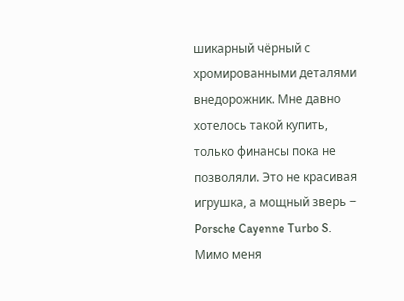шикарный чёрный с хромированными деталями внедорожник. Мне давно хотелось такой купить, только финансы пока не позволяли. Это не красивая игрушка, а мощный зверь ‒ Porsche Cayenne Turbo S. Мимо меня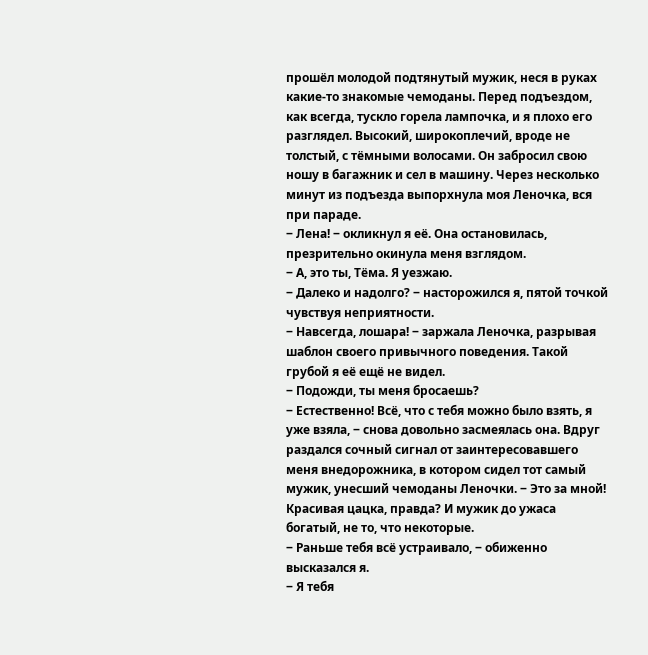прошёл молодой подтянутый мужик, неся в руках какие-то знакомые чемоданы. Перед подъездом, как всегда, тускло горела лампочка, и я плохо его разглядел. Высокий, широкоплечий, вроде не толстый, с тёмными волосами. Он забросил свою ношу в багажник и сел в машину. Через несколько минут из подъезда выпорхнула моя Леночка, вся при параде.
‒ Лена! ‒ окликнул я её. Она остановилась, презрительно окинула меня взглядом.
‒ А, это ты, Тёма. Я уезжаю.
‒ Далеко и надолго? ‒ насторожился я, пятой точкой чувствуя неприятности.
‒ Навсегда, лошара! ‒ заржала Леночка, разрывая шаблон своего привычного поведения. Такой грубой я её ещё не видел.
‒ Подожди, ты меня бросаешь?
‒ Естественно! Всё, что с тебя можно было взять, я уже взяла, ‒ снова довольно засмеялась она. Вдруг раздался сочный сигнал от заинтересовавшего меня внедорожника, в котором сидел тот самый мужик, унесший чемоданы Леночки. ‒ Это за мной! Красивая цацка, правда? И мужик до ужаса богатый, не то, что некоторые.
‒ Раньше тебя всё устраивало, ‒ обиженно высказался я.
‒ Я тебя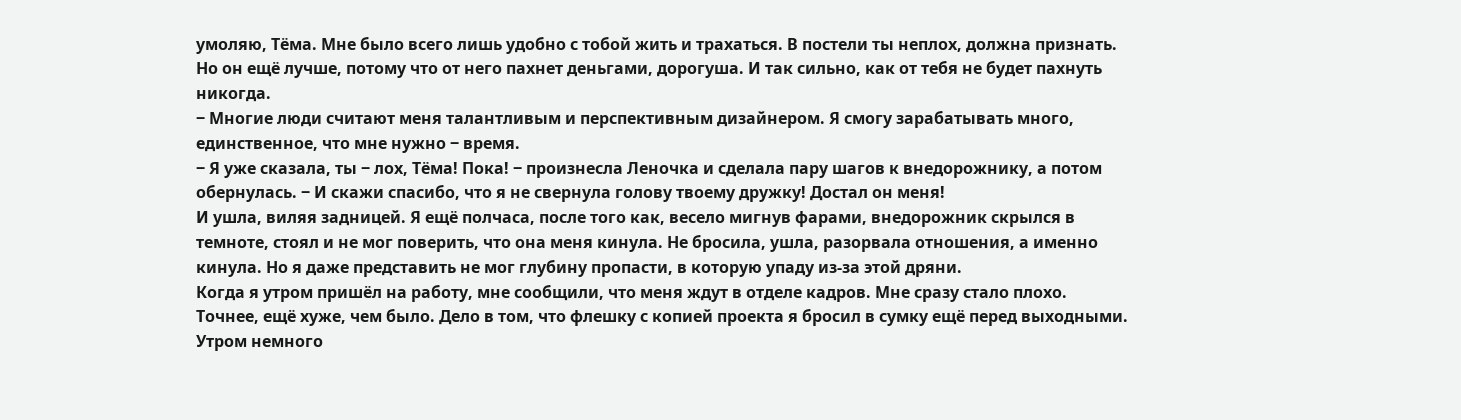умоляю, Тёма. Мне было всего лишь удобно с тобой жить и трахаться. В постели ты неплох, должна признать. Но он ещё лучше, потому что от него пахнет деньгами, дорогуша. И так сильно, как от тебя не будет пахнуть никогда.
‒ Многие люди считают меня талантливым и перспективным дизайнером. Я смогу зарабатывать много, единственное, что мне нужно ‒ время.
‒ Я уже сказала, ты ‒ лох, Тёма! Пока! ‒ произнесла Леночка и сделала пару шагов к внедорожнику, а потом обернулась. ‒ И скажи спасибо, что я не свернула голову твоему дружку! Достал он меня!
И ушла, виляя задницей. Я ещё полчаса, после того как, весело мигнув фарами, внедорожник скрылся в темноте, стоял и не мог поверить, что она меня кинула. Не бросила, ушла, разорвала отношения, а именно кинула. Но я даже представить не мог глубину пропасти, в которую упаду из-за этой дряни.
Когда я утром пришёл на работу, мне сообщили, что меня ждут в отделе кадров. Мне сразу стало плохо. Точнее, ещё хуже, чем было. Дело в том, что флешку с копией проекта я бросил в сумку ещё перед выходными. Утром немного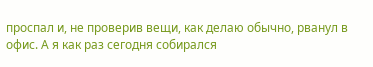проспал и, не проверив вещи, как делаю обычно, рванул в офис. А я как раз сегодня собирался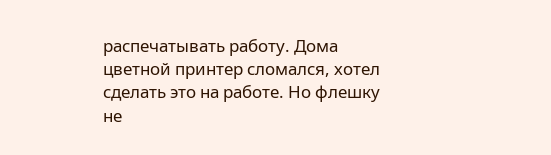распечатывать работу. Дома цветной принтер сломался, хотел сделать это на работе. Но флешку не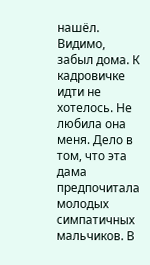нашёл. Видимо, забыл дома. К кадровичке идти не хотелось. Не любила она меня. Дело в том, что эта дама предпочитала молодых симпатичных мальчиков. В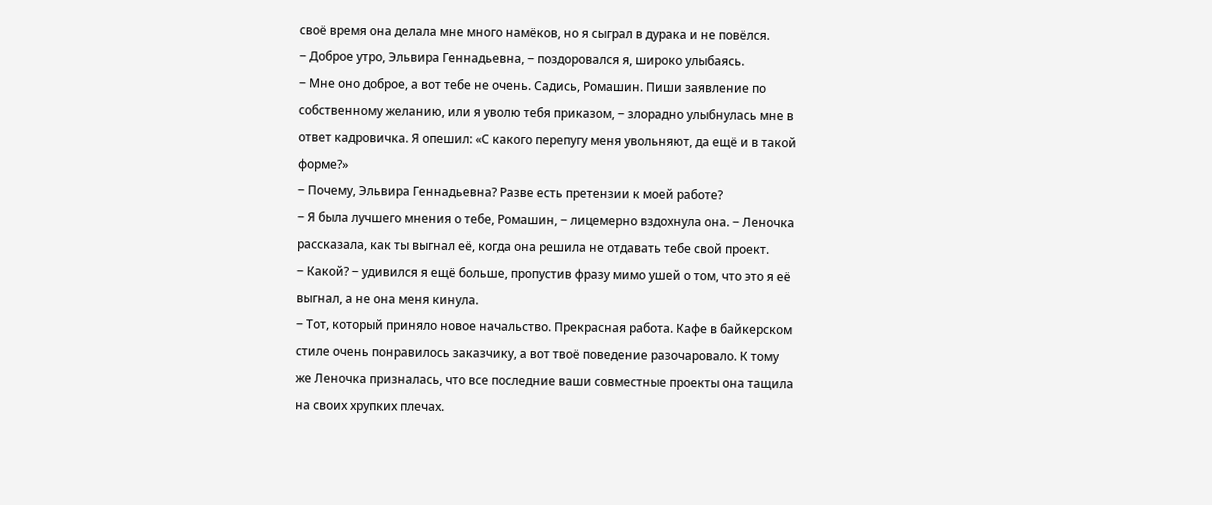своё время она делала мне много намёков, но я сыграл в дурака и не повёлся.
‒ Доброе утро, Эльвира Геннадьевна, ‒ поздоровался я, широко улыбаясь.
‒ Мне оно доброе, а вот тебе не очень. Садись, Ромашин. Пиши заявление по собственному желанию, или я уволю тебя приказом, ‒ злорадно улыбнулась мне в ответ кадровичка. Я опешил: «С какого перепугу меня увольняют, да ещё и в такой форме?»
‒ Почему, Эльвира Геннадьевна? Разве есть претензии к моей работе?
‒ Я была лучшего мнения о тебе, Ромашин, ‒ лицемерно вздохнула она. ‒ Леночка рассказала, как ты выгнал её, когда она решила не отдавать тебе свой проект.
‒ Какой? ‒ удивился я ещё больше, пропустив фразу мимо ушей о том, что это я её выгнал, а не она меня кинула.
‒ Тот, который приняло новое начальство. Прекрасная работа. Кафе в байкерском стиле очень понравилось заказчику, а вот твоё поведение разочаровало. К тому же Леночка призналась, что все последние ваши совместные проекты она тащила на своих хрупких плечах.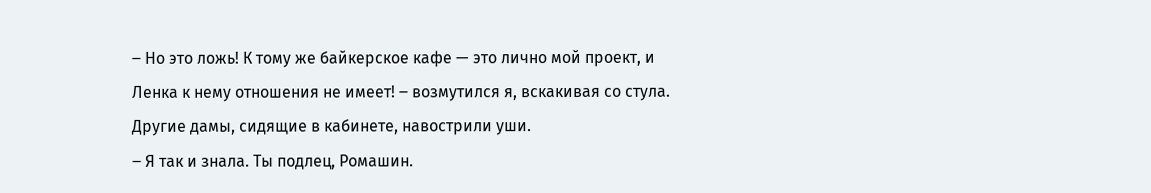‒ Но это ложь! К тому же байкерское кафе — это лично мой проект, и Ленка к нему отношения не имеет! ‒ возмутился я, вскакивая со стула. Другие дамы, сидящие в кабинете, навострили уши.
‒ Я так и знала. Ты подлец, Ромашин.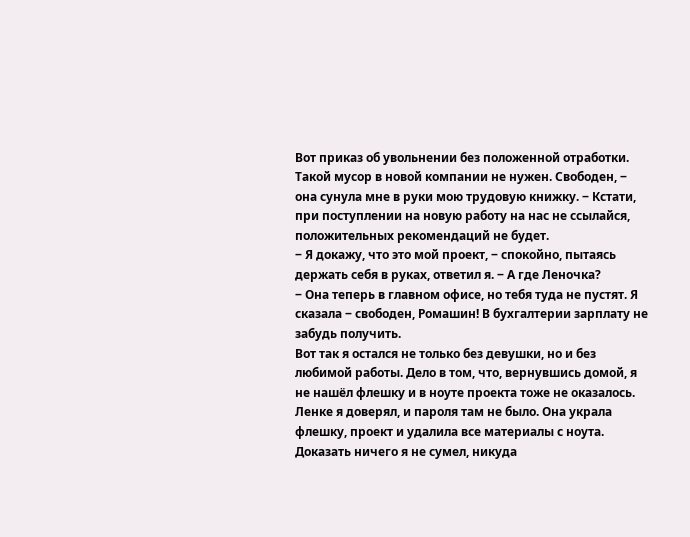Вот приказ об увольнении без положенной отработки. Такой мусор в новой компании не нужен. Свободен, ‒ она сунула мне в руки мою трудовую книжку. ‒ Кстати, при поступлении на новую работу на нас не ссылайся, положительных рекомендаций не будет.
‒ Я докажу, что это мой проект, ‒ спокойно, пытаясь держать себя в руках, ответил я. ‒ А где Леночка?
‒ Она теперь в главном офисе, но тебя туда не пустят. Я сказала ‒ свободен, Ромашин! В бухгалтерии зарплату не забудь получить.
Вот так я остался не только без девушки, но и без любимой работы. Дело в том, что, вернувшись домой, я не нашёл флешку и в ноуте проекта тоже не оказалось. Ленке я доверял, и пароля там не было. Она украла флешку, проект и удалила все материалы с ноута. Доказать ничего я не сумел, никуда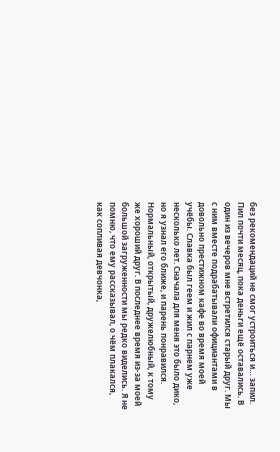без рекомендаций не смог устроиться и… запил. Пил почти месяц, пока деньги ещё оставались. В один из вечеров мне встретился старый друг. Мы с ним вместе подрабатывали официантами в довольно престижном кафе во время моей учёбы. Славка был геем и жил с парнем уже несколько лет. Сначала для меня это было дико, но я узнал его ближе, и парень понравился. Нормальный, открытый, дружелюбный, к тому же хороший друг. В последнее время из-за моей большой загруженности мы редко виделись. Я не помню, что ему рассказывал, о чём плакался, как сопливая девчонка,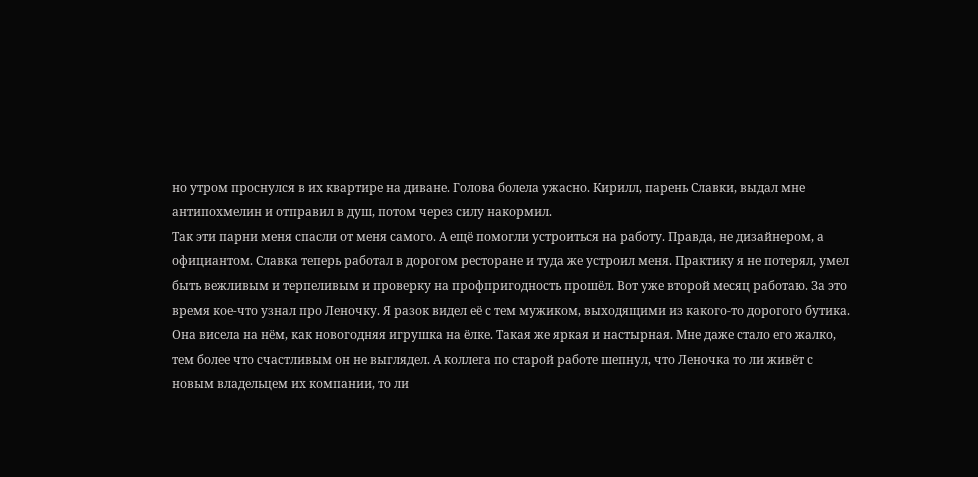но утром проснулся в их квартире на диване. Голова болела ужасно. Кирилл, парень Славки, выдал мне антипохмелин и отправил в душ, потом через силу накормил.
Так эти парни меня спасли от меня самого. А ещё помогли устроиться на работу. Правда, не дизайнером, а официантом. Славка теперь работал в дорогом ресторане и туда же устроил меня. Практику я не потерял, умел быть вежливым и терпеливым и проверку на профпригодность прошёл. Вот уже второй месяц работаю. За это время кое-что узнал про Леночку. Я разок видел её с тем мужиком, выходящими из какого-то дорогого бутика. Она висела на нём, как новогодняя игрушка на ёлке. Такая же яркая и настырная. Мне даже стало его жалко, тем более что счастливым он не выглядел. А коллега по старой работе шепнул, что Леночка то ли живёт с новым владельцем их компании, то ли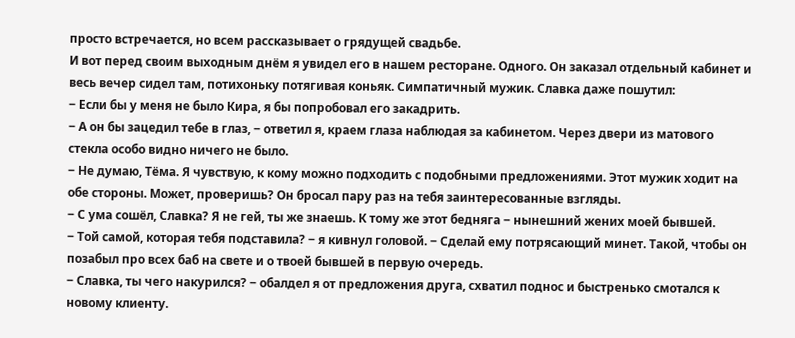просто встречается, но всем рассказывает о грядущей свадьбе.
И вот перед своим выходным днём я увидел его в нашем ресторане. Одного. Он заказал отдельный кабинет и весь вечер сидел там, потихоньку потягивая коньяк. Симпатичный мужик. Славка даже пошутил:
‒ Если бы у меня не было Кира, я бы попробовал его закадрить.
‒ А он бы зацедил тебе в глаз, ‒ ответил я, краем глаза наблюдая за кабинетом. Через двери из матового стекла особо видно ничего не было.
‒ Не думаю, Тёма. Я чувствую, к кому можно подходить с подобными предложениями. Этот мужик ходит на обе стороны. Может, проверишь? Он бросал пару раз на тебя заинтересованные взгляды.
‒ С ума сошёл, Славка? Я не гей, ты же знаешь. К тому же этот бедняга ‒ нынешний жених моей бывшей.
‒ Той самой, которая тебя подставила? ‒ я кивнул головой. ‒ Сделай ему потрясающий минет. Такой, чтобы он позабыл про всех баб на свете и о твоей бывшей в первую очередь.
‒ Славка, ты чего накурился? ‒ обалдел я от предложения друга, схватил поднос и быстренько смотался к новому клиенту.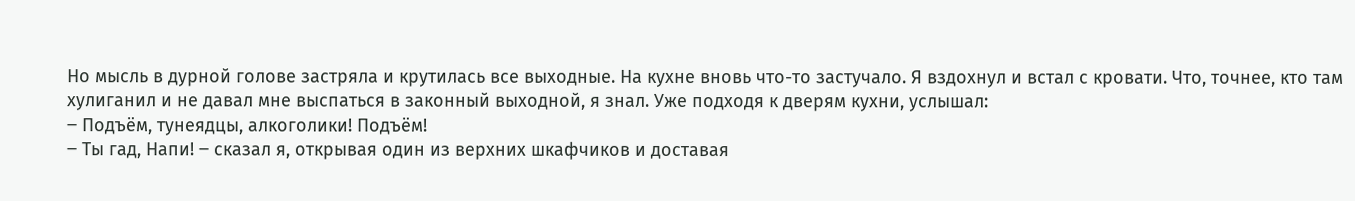Но мысль в дурной голове застряла и крутилась все выходные. На кухне вновь что-то застучало. Я вздохнул и встал с кровати. Что, точнее, кто там хулиганил и не давал мне выспаться в законный выходной, я знал. Уже подходя к дверям кухни, услышал:
‒ Подъём, тунеядцы, алкоголики! Подъём!
‒ Ты гад, Напи! ‒ сказал я, открывая один из верхних шкафчиков и доставая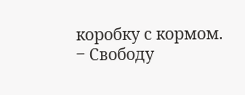коробку с кормом.
‒ Свободу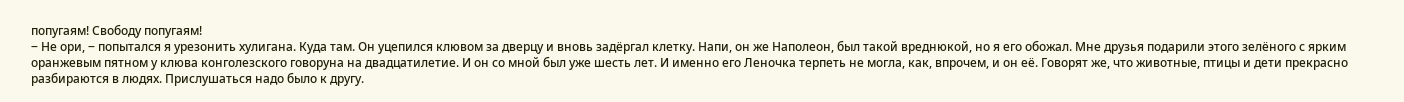попугаям! Свободу попугаям!
‒ Не ори, ‒ попытался я урезонить хулигана. Куда там. Он уцепился клювом за дверцу и вновь задёргал клетку. Напи, он же Наполеон, был такой вреднюкой, но я его обожал. Мне друзья подарили этого зелёного с ярким оранжевым пятном у клюва конголезского говоруна на двадцатилетие. И он со мной был уже шесть лет. И именно его Леночка терпеть не могла, как, впрочем, и он её. Говорят же, что животные, птицы и дети прекрасно разбираются в людях. Прислушаться надо было к другу.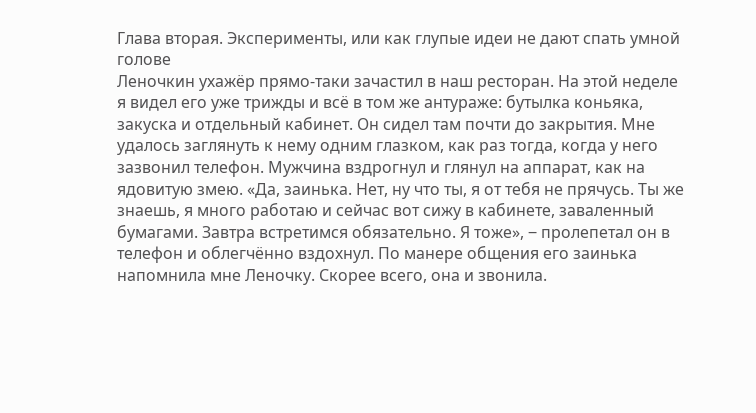Глава вторая. Эксперименты, или как глупые идеи не дают спать умной голове
Леночкин ухажёр прямо-таки зачастил в наш ресторан. На этой неделе я видел его уже трижды и всё в том же антураже: бутылка коньяка, закуска и отдельный кабинет. Он сидел там почти до закрытия. Мне удалось заглянуть к нему одним глазком, как раз тогда, когда у него зазвонил телефон. Мужчина вздрогнул и глянул на аппарат, как на ядовитую змею. «Да, заинька. Нет, ну что ты, я от тебя не прячусь. Ты же знаешь, я много работаю и сейчас вот сижу в кабинете, заваленный бумагами. Завтра встретимся обязательно. Я тоже», ‒ пролепетал он в телефон и облегчённо вздохнул. По манере общения его заинька напомнила мне Леночку. Скорее всего, она и звонила.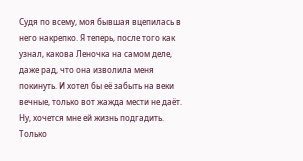Судя по всему, моя бывшая вцепилась в него накрепко. Я теперь, после того как узнал, какова Леночка на самом деле, даже рад, что она изволила меня покинуть. И хотел бы её забыть на веки вечные, только вот жажда мести не даёт. Ну, хочется мне ей жизнь подгадить. Только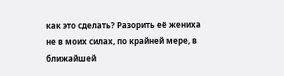как это сделать? Разорить её жениха не в моих силах, по крайней мере, в ближайшей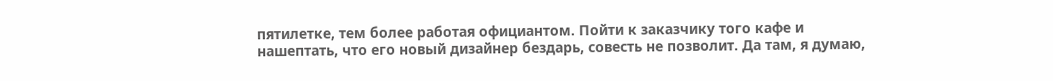пятилетке, тем более работая официантом. Пойти к заказчику того кафе и нашептать, что его новый дизайнер бездарь, совесть не позволит. Да там, я думаю,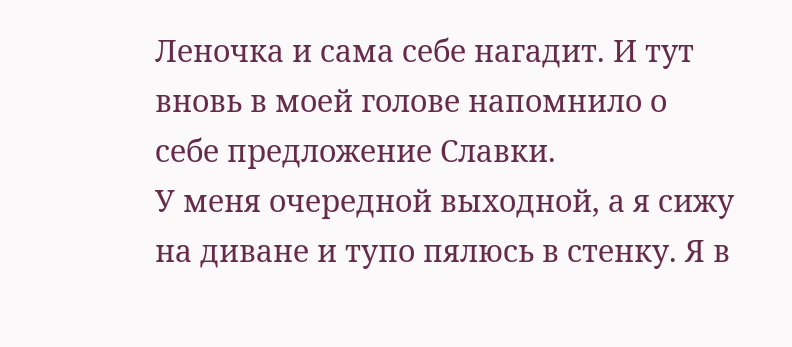Леночка и сама себе нагадит. И тут вновь в моей голове напомнило о себе предложение Славки.
У меня очередной выходной, а я сижу на диване и тупо пялюсь в стенку. Я в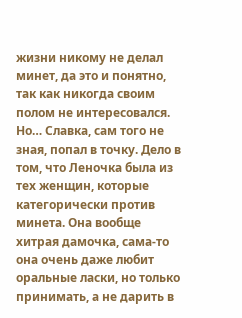жизни никому не делал минет, да это и понятно, так как никогда своим полом не интересовался. Но… Славка, сам того не зная, попал в точку. Дело в том, что Леночка была из тех женщин, которые категорически против минета. Она вообще хитрая дамочка, сама-то она очень даже любит оральные ласки, но только принимать, а не дарить в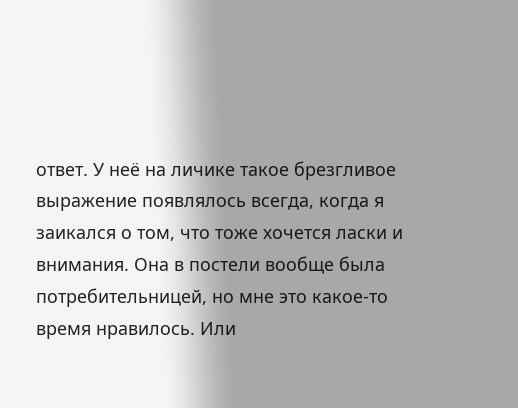ответ. У неё на личике такое брезгливое выражение появлялось всегда, когда я заикался о том, что тоже хочется ласки и внимания. Она в постели вообще была потребительницей, но мне это какое-то время нравилось. Или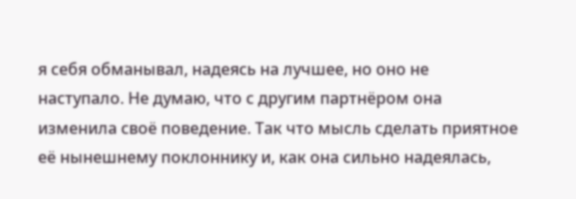я себя обманывал, надеясь на лучшее, но оно не наступало. Не думаю, что с другим партнёром она изменила своё поведение. Так что мысль сделать приятное её нынешнему поклоннику и, как она сильно надеялась,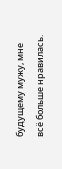будущему мужу, мне всё больше нравилась.